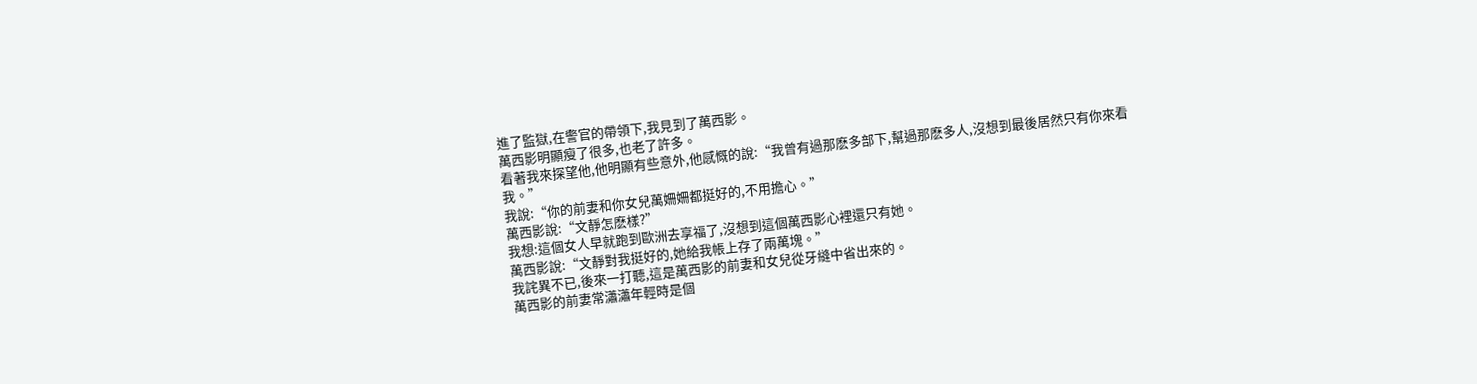進了監獄,在警官的帶領下,我見到了萬西影。
萬西影明顯瘦了很多,也老了許多。
看著我來探望他,他明顯有些意外,他感慨的說:“我曾有過那麽多部下,幫過那麽多人,沒想到最後居然只有你來看我。”
我說:“你的前妻和你女兒萬姍姍都挺好的,不用擔心。”
萬西影說:“文靜怎麽樣?”
我想:這個女人早就跑到歐洲去享福了,沒想到這個萬西影心裡還只有她。
萬西影說:“文靜對我挺好的,她給我帳上存了兩萬塊。”
我詫異不已,後來一打聽,這是萬西影的前妻和女兒從牙縫中省出來的。
萬西影的前妻常瀟瀟年輕時是個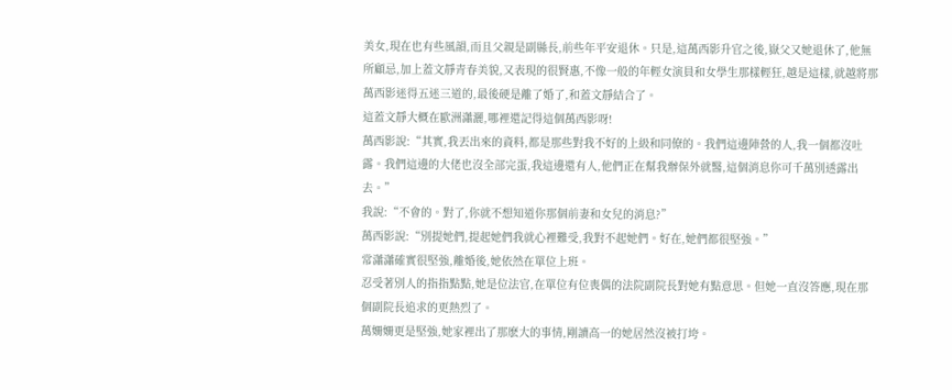美女,現在也有些風韻,而且父親是副縣長,前些年平安退休。只是,這萬西影升官之後,嶽父又她退休了,他無所顧忌,加上蓋文靜青春美貌,又表現的很賢惠,不像一般的年輕女演員和女學生那樣輕狂,越是這樣,就越將那萬西影迷得五迷三道的,最後硬是離了婚了,和蓋文靜結合了。
這蓋文靜大概在歐洲瀟灑,哪裡還記得這個萬西影呀!
萬西影說:“其實,我丟出來的資料,都是那些對我不好的上級和同僚的。我們這邊陣營的人,我一個都沒吐露。我們這邊的大佬也沒全部完蛋,我這邊還有人,他們正在幫我辦保外就醫,這個消息你可千萬別透露出去。”
我說:“不會的。對了,你就不想知道你那個前妻和女兒的消息?”
萬西影說:“別提她們,提起她們我就心裡難受,我對不起她們。好在,她們都很堅強。”
常瀟瀟確實很堅強,離婚後,她依然在單位上班。
忍受著別人的指指點點,她是位法官,在單位有位喪偶的法院副院長對她有點意思。但她一直沒答應,現在那個副院長追求的更熱烈了。
萬姍姍更是堅強,她家裡出了那麽大的事情,剛讀高一的她居然沒被打垮。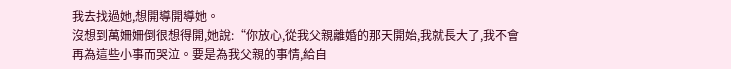我去找過她,想開導開導她。
沒想到萬姍姍倒很想得開,她說:“你放心,從我父親離婚的那天開始,我就長大了,我不會再為這些小事而哭泣。要是為我父親的事情,給自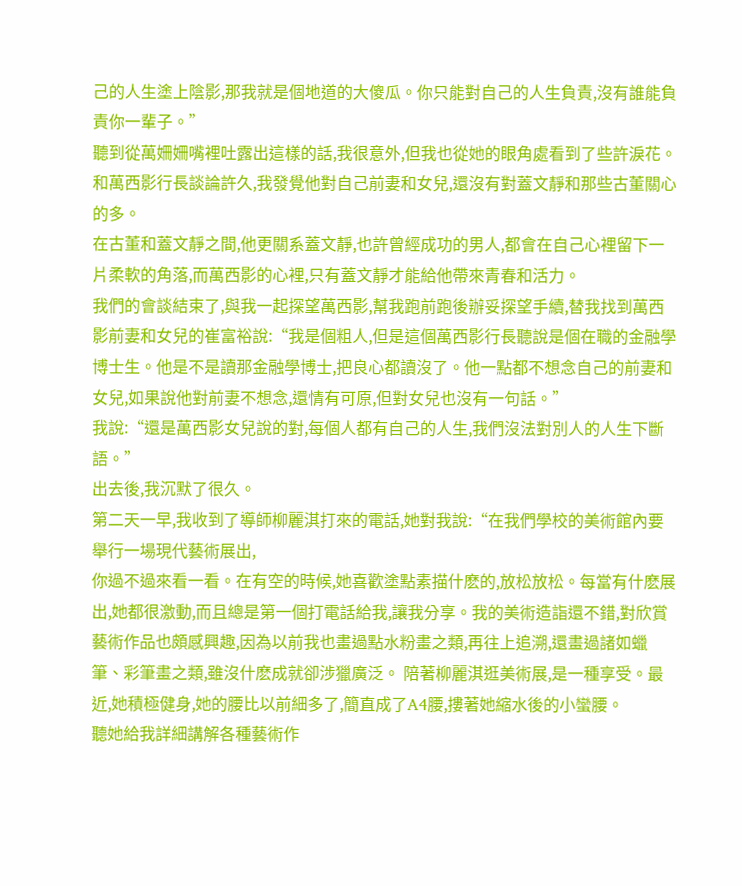己的人生塗上陰影,那我就是個地道的大傻瓜。你只能對自己的人生負責,沒有誰能負責你一輩子。”
聽到從萬姍姍嘴裡吐露出這樣的話,我很意外,但我也從她的眼角處看到了些許淚花。
和萬西影行長談論許久,我發覺他對自己前妻和女兒,還沒有對蓋文靜和那些古董關心的多。
在古董和蓋文靜之間,他更關系蓋文靜,也許曾經成功的男人,都會在自己心裡留下一片柔軟的角落,而萬西影的心裡,只有蓋文靜才能給他帶來青春和活力。
我們的會談結束了,與我一起探望萬西影,幫我跑前跑後辦妥探望手續,替我找到萬西影前妻和女兒的崔富裕說:“我是個粗人,但是這個萬西影行長聽說是個在職的金融學博士生。他是不是讀那金融學博士,把良心都讀沒了。他一點都不想念自己的前妻和女兒,如果說他對前妻不想念,還情有可原,但對女兒也沒有一句話。”
我說:“還是萬西影女兒說的對,每個人都有自己的人生,我們沒法對別人的人生下斷語。”
出去後,我沉默了很久。
第二天一早,我收到了導師柳麗淇打來的電話,她對我說:“在我們學校的美術館內要舉行一場現代藝術展出,
你過不過來看一看。在有空的時候,她喜歡塗點素描什麽的,放松放松。每當有什麽展出,她都很激動,而且總是第一個打電話給我,讓我分享。我的美術造詣還不錯,對欣賞藝術作品也頗感興趣,因為以前我也畫過點水粉畫之類,再往上追溯,還畫過諸如蠟筆、彩筆畫之類,雖沒什麽成就卻涉獵廣泛。 陪著柳麗淇逛美術展,是一種享受。最近,她積極健身,她的腰比以前細多了,簡直成了A4腰,摟著她縮水後的小蠻腰。
聽她給我詳細講解各種藝術作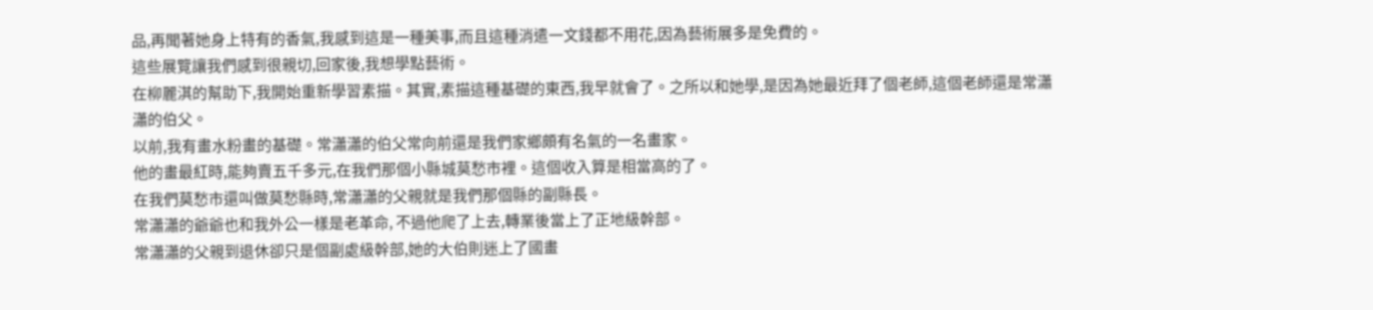品,再聞著她身上特有的香氣,我感到這是一種美事,而且這種消遣一文錢都不用花,因為藝術展多是免費的。
這些展覽讓我們感到很親切,回家後,我想學點藝術。
在柳麗淇的幫助下,我開始重新學習素描。其實,素描這種基礎的東西,我早就會了。之所以和她學,是因為她最近拜了個老師,這個老師還是常瀟瀟的伯父。
以前,我有畫水粉畫的基礎。常瀟瀟的伯父常向前還是我們家鄉頗有名氣的一名畫家。
他的畫最紅時,能夠賣五千多元,在我們那個小縣城莫愁市裡。這個收入算是相當高的了。
在我們莫愁市還叫做莫愁縣時,常瀟瀟的父親就是我們那個縣的副縣長。
常瀟瀟的爺爺也和我外公一樣是老革命, 不過他爬了上去,轉業後當上了正地級幹部。
常瀟瀟的父親到退休卻只是個副處級幹部,她的大伯則迷上了國畫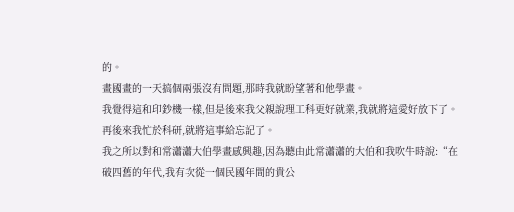的。
畫國畫的一天搞個兩張沒有問題,那時我就盼望著和他學畫。
我覺得這和印鈔機一樣,但是後來我父親說理工科更好就業,我就將這愛好放下了。再後來我忙於科研,就將這事給忘記了。
我之所以對和常瀟瀟大伯學畫感興趣,因為聽由此常瀟瀟的大伯和我吹牛時說:“在破四舊的年代,我有次從一個民國年間的貴公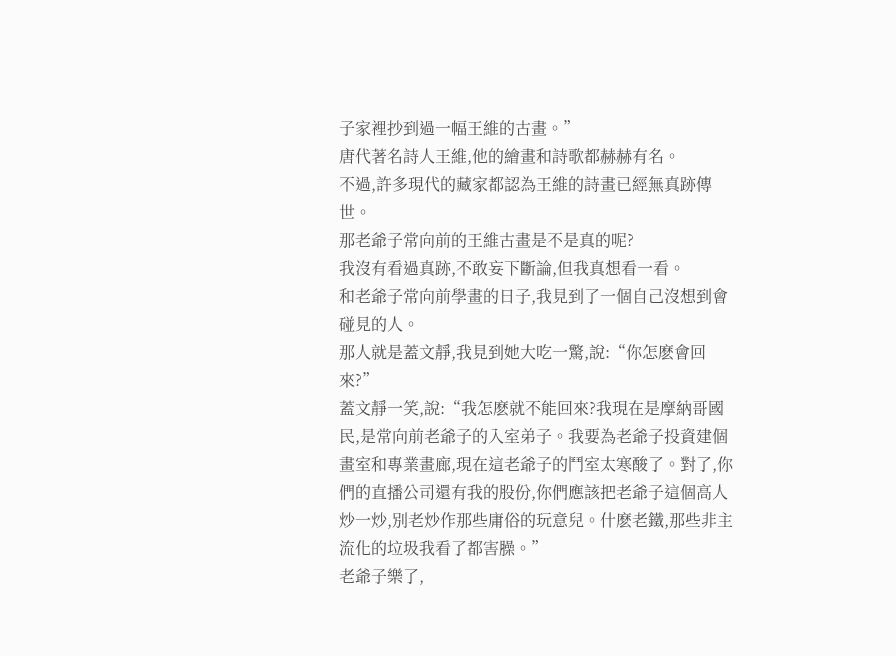子家裡抄到過一幅王維的古畫。”
唐代著名詩人王維,他的繪畫和詩歌都赫赫有名。
不過,許多現代的藏家都認為王維的詩畫已經無真跡傳世。
那老爺子常向前的王維古畫是不是真的呢?
我沒有看過真跡,不敢妄下斷論,但我真想看一看。
和老爺子常向前學畫的日子,我見到了一個自己沒想到會碰見的人。
那人就是蓋文靜,我見到她大吃一驚,說:“你怎麽會回來?”
蓋文靜一笑,說:“我怎麽就不能回來?我現在是摩納哥國民,是常向前老爺子的入室弟子。我要為老爺子投資建個畫室和專業畫廊,現在這老爺子的鬥室太寒酸了。對了,你們的直播公司還有我的股份,你們應該把老爺子這個高人炒一炒,別老炒作那些庸俗的玩意兒。什麽老鐵,那些非主流化的垃圾我看了都害臊。”
老爺子樂了,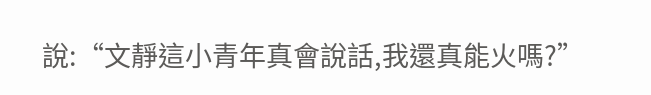說:“文靜這小青年真會說話,我還真能火嗎?”